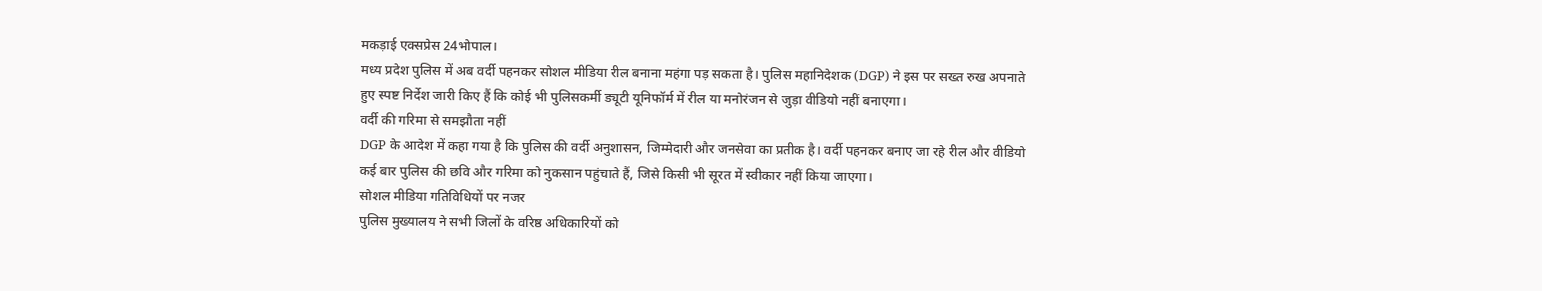मकड़ाई एक्सप्रेस 24भोपाल।
मध्य प्रदेश पुलिस में अब वर्दी पहनकर सोशल मीडिया रील बनाना महंगा पड़ सकता है। पुलिस महानिदेशक (DGP) ने इस पर सख्त रुख अपनाते हुए स्पष्ट निर्देश जारी किए हैं कि कोई भी पुलिसकर्मी ड्यूटी यूनिफॉर्म में रील या मनोरंजन से जुड़ा वीडियो नहीं बनाएगा।
वर्दी की गरिमा से समझौता नहीं
DGP के आदेश में कहा गया है कि पुलिस की वर्दी अनुशासन, जिम्मेदारी और जनसेवा का प्रतीक है। वर्दी पहनकर बनाए जा रहे रील और वीडियो कई बार पुलिस की छवि और गरिमा को नुकसान पहुंचाते हैं, जिसे किसी भी सूरत में स्वीकार नहीं किया जाएगा।
सोशल मीडिया गतिविधियों पर नजर
पुलिस मुख्यालय ने सभी जिलों के वरिष्ठ अधिकारियों को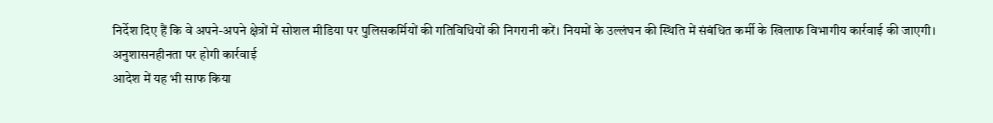निर्देश दिए हैं कि वे अपने-अपने क्षेत्रों में सोशल मीडिया पर पुलिसकर्मियों की गतिविधियों की निगरानी करें। नियमों के उल्लंघन की स्थिति में संबंधित कर्मी के खिलाफ विभागीय कार्रवाई की जाएगी।
अनुशासनहीनता पर होगी कार्रवाई
आदेश में यह भी साफ किया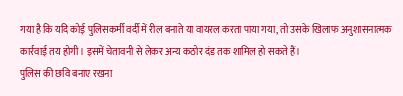गया है कि यदि कोई पुलिसकर्मी वर्दी में रील बनाते या वायरल करता पाया गया, तो उसके खिलाफ अनुशासनात्मक कार्रवाई तय होगी। इसमें चेतावनी से लेकर अन्य कठोर दंड तक शामिल हो सकते हैं।
पुलिस की छवि बनाए रखना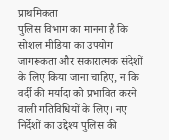प्राथमिकता
पुलिस विभाग का मानना है कि सोशल मीडिया का उपयोग जागरूकता और सकारात्मक संदेशों के लिए किया जाना चाहिए, न कि वर्दी की मर्यादा को प्रभावित करने वाली गतिविधियों के लिए। नए निर्देशों का उद्देश्य पुलिस की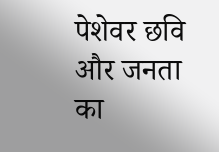पेशेवर छवि और जनता का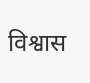विश्वास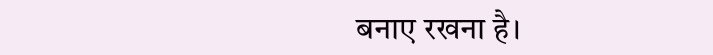बनाए रखना है।